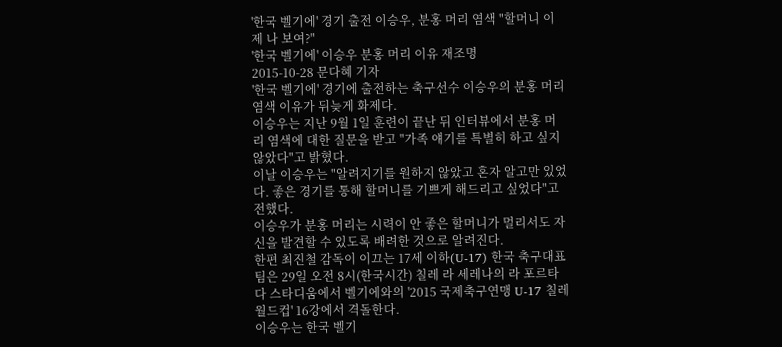'한국 벨기에' 경기 출전 이승우, 분홍 머리 염색 "할머니 이제 나 보여?"
'한국 벨기에' 이승우 분홍 머리 이유 재조명
2015-10-28 문다혜 기자
'한국 벨기에' 경기에 출전하는 축구선수 이승우의 분홍 머리 염색 이유가 뒤늦게 화제다.
이승우는 지난 9월 1일 훈련이 끝난 뒤 인터뷰에서 분홍 머리 염색에 대한 질문을 받고 "가족 얘기를 특별히 하고 싶지 않았다"고 밝혔다.
이날 이승우는 "알려지기를 원하지 않았고 혼자 알고만 있었다. 좋은 경기를 통해 할머니를 기쁘게 해드리고 싶었다"고 전했다.
이승우가 분홍 머리는 시력이 안 좋은 할머니가 멀리서도 자신을 발견할 수 있도록 배려한 것으로 알려진다.
한편 최진철 감독이 이끄는 17세 이하(U-17) 한국 축구대표팀은 29일 오전 8시(한국시간) 칠레 라 세레나의 라 포르타다 스타디움에서 벨기에와의 '2015 국제축구연맹 U-17 칠레월드컵' 16강에서 격돌한다.
이승우는 한국 벨기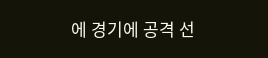에 경기에 공격 선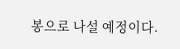봉으로 나설 예정이다.